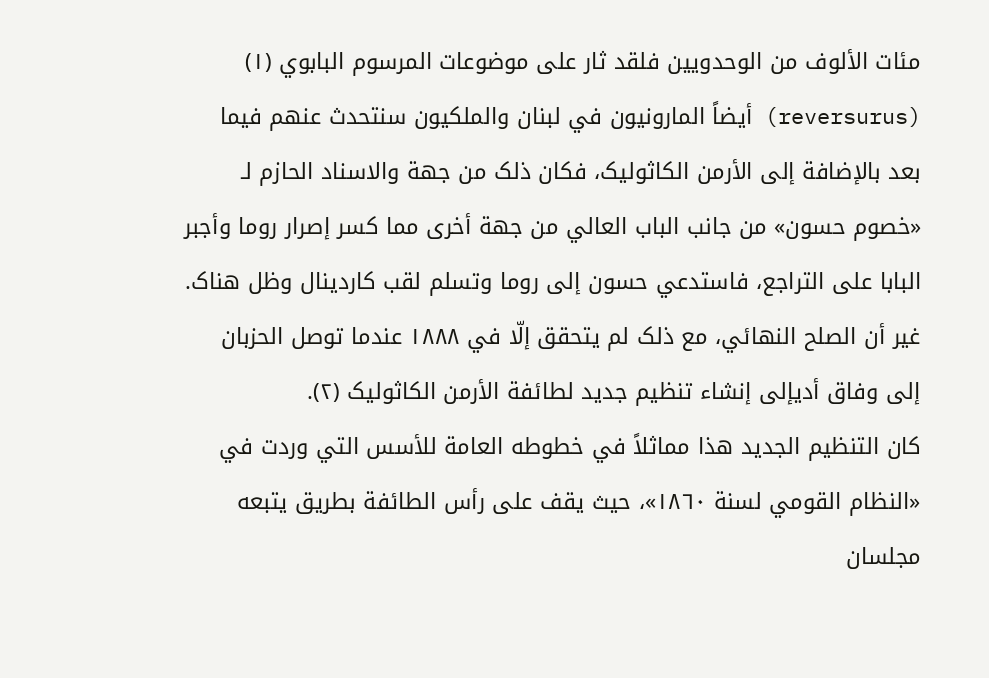مئات الألوف من الوحدويين فلقد ثار على موضوعات المرسوم البابوي (١) (reversurus) أيضاً المارونيون في لبنان والملکيون سنتحدث عنهم فيما بعد بالإضافة إلى الأرمن الکاثوليک، فکان ذلک من جهة والاسناد الحازم لـ «خصوم حسون» من جانب الباب العالي من جهة أخرى مما کسر إصرار روما وأجبر البابا على التراجع، فاستدعي حسون إلى روما وتسلم لقب کاردينال وظل هناک. غير أن الصلح النهائي، مع ذلک لم يتحقق إلّا في ١٨٨٨ عندما توصل الحزبان إلى وفاق أديإلى إنشاء تنظيم جديد لطائفة الأرمن الکاثوليک (٢).
کان التنظيم الجديد هذا مماثلاً في خطوطه العامة للأسس التي وردت في «النظام القومي لسنة ١٨٦٠»، حيث يقف على رأس الطائفة بطريق يتبعه مجلسان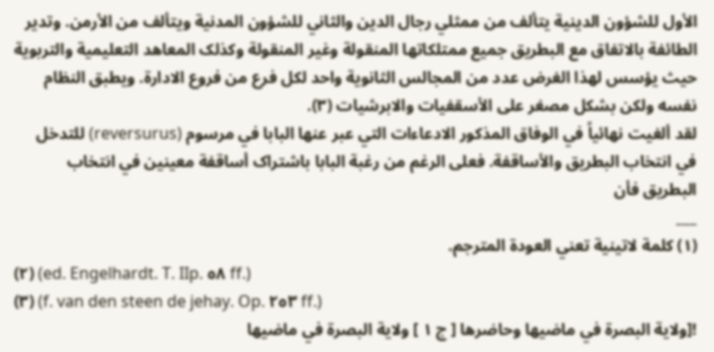الأول للشؤون الدينية يتألف من ممثلي رجال الدين والثاني للشؤون المدنية ويتألف من الأرمن. وتدير الطائفة بالاتفاق مع البطريق جميع ممتلکاتها المنقولة وغير المنقولة وکذلک المعاهد التعليمية والتربوية حيث يؤسس لهذا الغرض عدد من المجالس الثانوية واحد لکل فرع من فروع الادارة. ويطبق النظام نفسه ولکن بشکل مصغر على الأسقفيات والابرشيات (٣).
لقد ألغيت نهائياً في الوفاق المذکور الادعاءات التي عبر عنها البابا في مرسوم (reversurus) للتدخل في انتخاب البطريق والأساقفة. فعلى الرغم من رغبة البابا باشتراک أساقفة معينين في انتخاب البطريق فأن
___
(١) کلمة لاتينية تعني العودة المترجم.
(٢) (ed. Engelhardt. T. IIp. ٥٨ ff.)
(٣) (f. van den steen de jehay. Op. ٢٥٣ ff.)
![ولاية البصرة في ماضيها وحاضرها [ ج ١ ] ولاية البصرة في ماضيها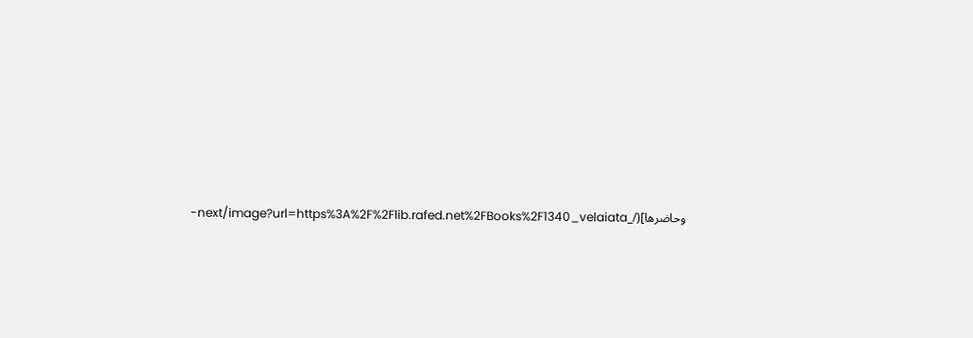وحاضرها](/_next/image?url=https%3A%2F%2Flib.rafed.net%2FBooks%2F1340_velaiata-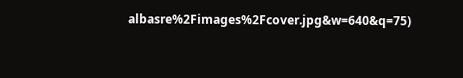albasre%2Fimages%2Fcover.jpg&w=640&q=75)